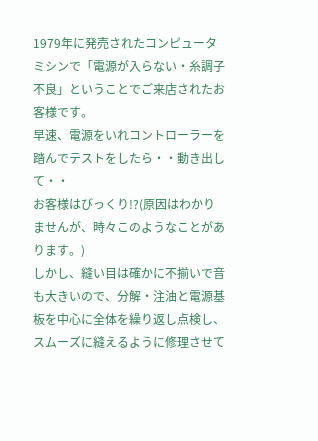1979年に発売されたコンピュータミシンで「電源が入らない・糸調子不良」ということでご来店されたお客様です。
早速、電源をいれコントローラーを踏んでテストをしたら・・動き出して・・
お客様はびっくり!?(原因はわかりませんが、時々このようなことがあります。)
しかし、縫い目は確かに不揃いで音も大きいので、分解・注油と電源基板を中心に全体を繰り返し点検し、スムーズに縫えるように修理させて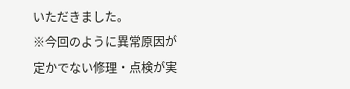いただきました。
※今回のように異常原因が定かでない修理・点検が実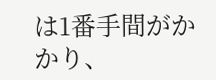は1番手間がかかり、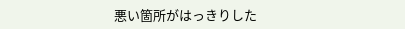悪い箇所がはっきりした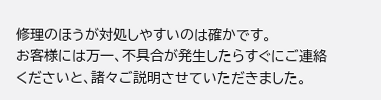修理のほうが対処しやすいのは確かです。
お客様には万一、不具合が発生したらすぐにご連絡くださいと、諸々ご説明させていただきました。